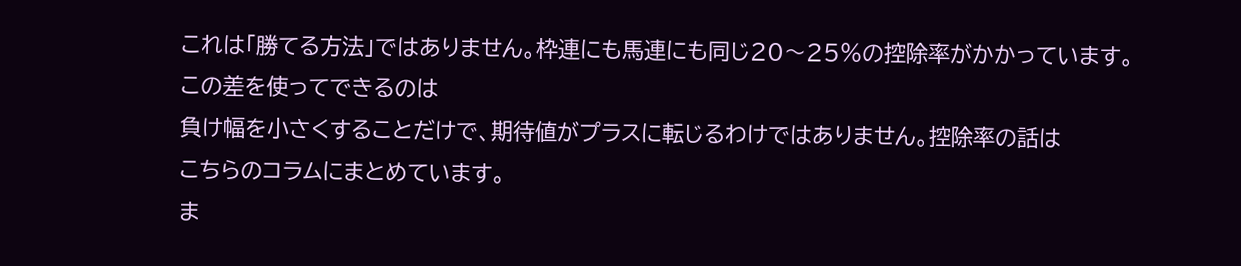これは「勝てる方法」ではありません。枠連にも馬連にも同じ20〜25%の控除率がかかっています。この差を使ってできるのは
負け幅を小さくすることだけで、期待値がプラスに転じるわけではありません。控除率の話は
こちらのコラムにまとめています。
ま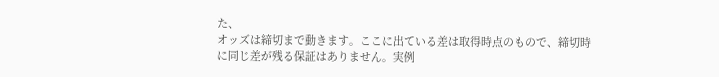た、
オッズは締切まで動きます。ここに出ている差は取得時点のもので、締切時に同じ差が残る保証はありません。実例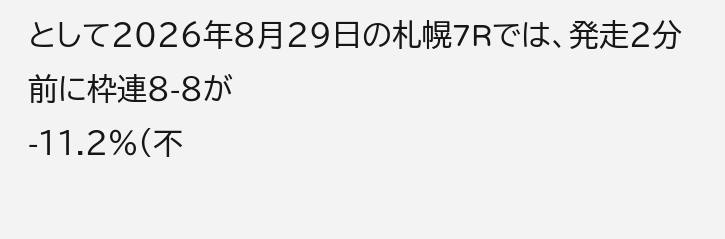として2026年8月29日の札幌7Rでは、発走2分前に枠連8-8が
-11.2%(不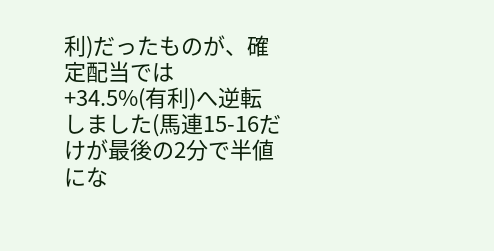利)だったものが、確定配当では
+34.5%(有利)へ逆転しました(馬連15-16だけが最後の2分で半値にな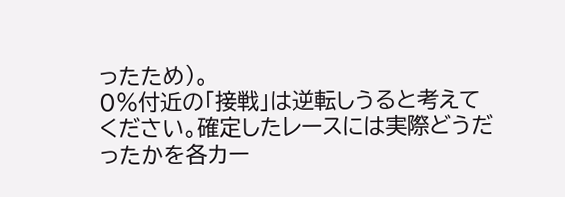ったため)。
0%付近の「接戦」は逆転しうると考えてください。確定したレースには実際どうだったかを各カー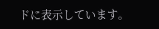ドに表示しています。